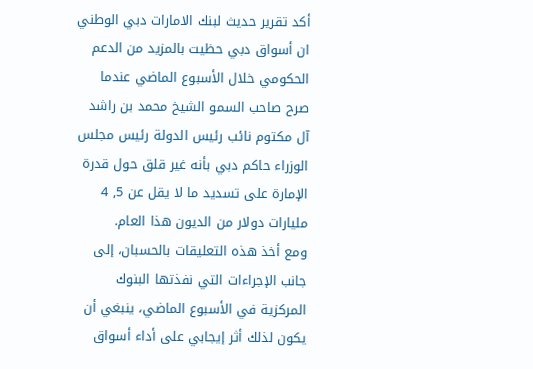أكد تقرير حديث لبنك الامارات دبي الوطني ان أسواق دبي حظيت بالمزيد من الدعم الحكومي خلال الأسبوع الماضي عندما صرح صاحب السمو الشيخ محمد بن راشد آل مكتوم نائب رئيس الدولة رئيس مجلس الوزراء حاكم دبي بأنه غير قلق حول قدرة الإمارة على تسديد ما لا يقل عن 5, 4 مليارات دولار من الديون هذا العام.
ومع أخذ هذه التعليقات بالحسبان، إلى جانب الإجراءات التي نفذتها البنوك المركزية في الأسبوع الماضي، ينبغي أن يكون لذلك أثر إيجابي على أداء أسواق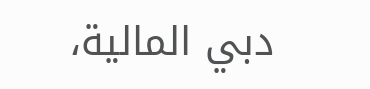دبي المالية،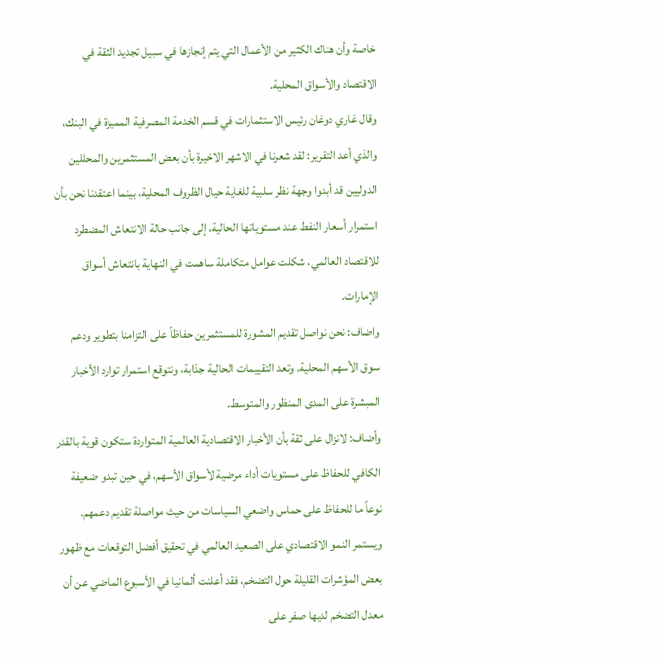خاصة وأن هناك الكثير من الأعمال التي يتم إنجازها في سبيل تجديد الثقة في الاقتصاد والأسواق المحلية.
وقال غاري دوغان رئيس الاستثمارات في قسم الخدمة المصرفية المميزة في البنك، والذي أعد التقرير: لقد شعرنا في الاشهر الاخيرة بأن بعض المستثمرين والمحللين الدوليين قد أبدوا وجهة نظر سلبية للغاية حيال الظروف المحلية، بينما اعتقدنا نحن بأن استمرار أسعار النفط عند مستوياتها الحالية، إلى جانب حالة الانتعاش المضطرد للاقتصاد العالمي، شكلت عوامل متكاملة ساهمت في النهاية بانتعاش أسواق الإمارات.
واضاف: نحن نواصل تقديم المشورة للمستثمرين حفاظاً على التزامنا بتطوير ودعم سوق الأسهم المحلية. وتعد التقييمات الحالية جذابة، ونتوقع استمرار توارد الأخبار المبشرة على المدى المنظور والمتوسط.
وأضاف: لانزال على ثقة بأن الأخبار الاقتصادية العالمية المتواردة ستكون قوية بالقدر الكافي للحفاظ على مستويات أداء مرضية لأسواق الأسهم، في حين تبدو ضعيفة نوعاً ما للحفاظ على حماس واضعي السياسات من حيث مواصلة تقديم دعمهم. ويستمر النمو الاقتصادي على الصعيد العالمي في تحقيق أفضل التوقعات مع ظهور بعض المؤشرات القليلة حول التضخم، فقد أعلنت ألمانيا في الأسبوع الماضي عن أن معدل التضخم لديها صفر على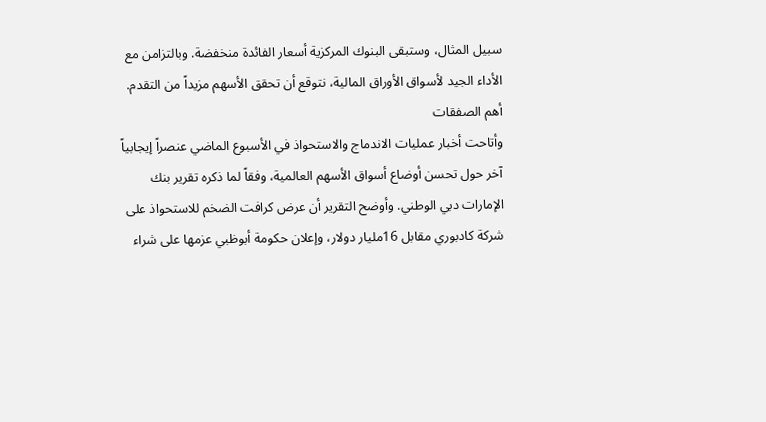سبيل المثال، وستبقى البنوك المركزية أسعار الفائدة منخفضة. وبالتزامن مع الأداء الجيد لأسواق الأوراق المالية، نتوقع أن تحقق الأسهم مزيداً من التقدم.
أهم الصفقات
وأتاحت أخبار عمليات الاندماج والاستحواذ في الأسبوع الماضي عنصراً إيجابياً آخر حول تحسن أوضاع أسواق الأسهم العالمية، وفقاً لما ذكره تقرير بنك الإمارات دبي الوطني. وأوضح التقرير أن عرض كرافت الضخم للاستحواذ على شركة كادبوري مقابل 16مليار دولار، وإعلان حكومة أبوظبي عزمها على شراء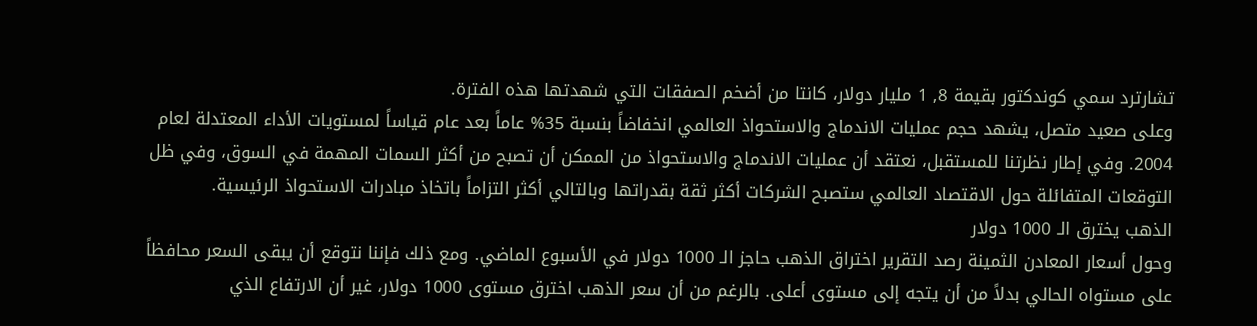تشارترد سمي كوندكتور بقيمة 8, 1 مليار دولار، كانتا من أضخم الصفقات التي شهدتها هذه الفترة.
وعلى صعيد متصل، يشهد حجم عمليات الاندماج والاستحواذ العالمي انخفاضاً بنسبة 35% عاماً بعد عام قياساً لمستويات الأداء المعتدلة لعام 2004. وفي إطار نظرتنا للمستقبل، نعتقد أن عمليات الاندماج والاستحواذ من الممكن أن تصبح من أكثر السمات المهمة في السوق، وفي ظل التوقعات المتفائلة حول الاقتصاد العالمي ستصبح الشركات أكثر ثقة بقدراتها وبالتالي أكثر التزاماً باتخاذ مبادرات الاستحواذ الرئيسية.
الذهب يخترق الـ 1000 دولار
وحول أسعار المعادن الثمينة رصد التقرير اختراق الذهب حاجز الـ 1000 دولار في الأسبوع الماضي. ومع ذلك فإننا نتوقع أن يبقى السعر محافظاً على مستواه الحالي بدلاً من أن يتجه إلى مستوى أعلى. بالرغم من أن سعر الذهب اخترق مستوى 1000 دولار، غير أن الارتفاع الذي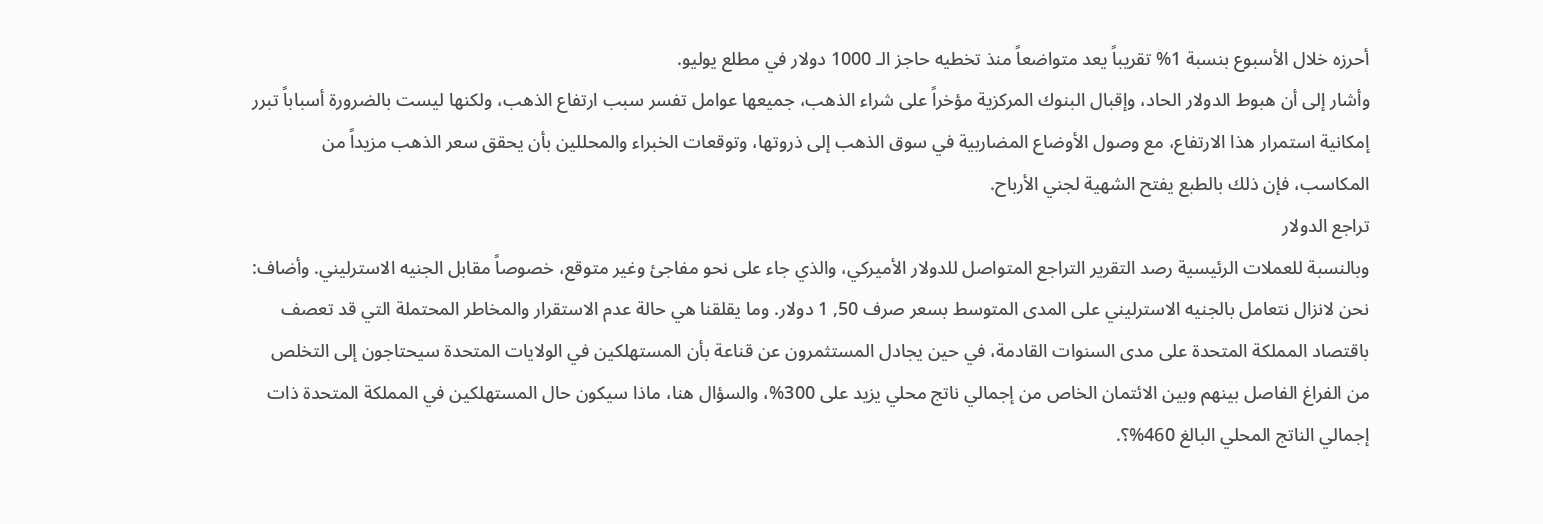أحرزه خلال الأسبوع بنسبة 1% تقريباً يعد متواضعاً منذ تخطيه حاجز الـ 1000 دولار في مطلع يوليو.
وأشار إلى أن هبوط الدولار الحاد، وإقبال البنوك المركزية مؤخراً على شراء الذهب، جميعها عوامل تفسر سبب ارتفاع الذهب، ولكنها ليست بالضرورة أسباباً تبرر إمكانية استمرار هذا الارتفاع، مع وصول الأوضاع المضاربية في سوق الذهب إلى ذروتها، وتوقعات الخبراء والمحللين بأن يحقق سعر الذهب مزيداً من المكاسب، فإن ذلك بالطبع يفتح الشهية لجني الأرباح.
تراجع الدولار
وبالنسبة للعملات الرئيسية رصد التقرير التراجع المتواصل للدولار الأميركي، والذي جاء على نحو مفاجئ وغير متوقع، خصوصاً مقابل الجنيه الاسترليني. وأضاف: نحن لانزال نتعامل بالجنيه الاسترليني على المدى المتوسط بسعر صرف 50, 1 دولار. وما يقلقنا هي حالة عدم الاستقرار والمخاطر المحتملة التي قد تعصف باقتصاد المملكة المتحدة على مدى السنوات القادمة، في حين يجادل المستثمرون عن قناعة بأن المستهلكين في الولايات المتحدة سيحتاجون إلى التخلص من الفراغ الفاصل بينهم وبين الائتمان الخاص من إجمالي ناتج محلي يزيد على 300%، والسؤال هنا، ماذا سيكون حال المستهلكين في المملكة المتحدة ذات إجمالي الناتج المحلي البالغ 460%؟.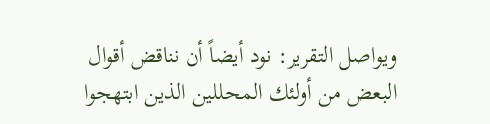ويواصل التقرير: نود أيضاً أن نناقض أقوال البعض من أولئك المحللين الذين ابتهجوا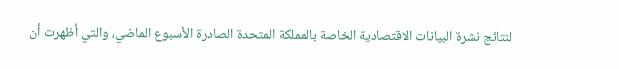لنتائج نشرة البيانات الاقتصادية الخاصة بالمملكة المتحدة الصادرة الأسبوع الماضي، والتي أظهرت أن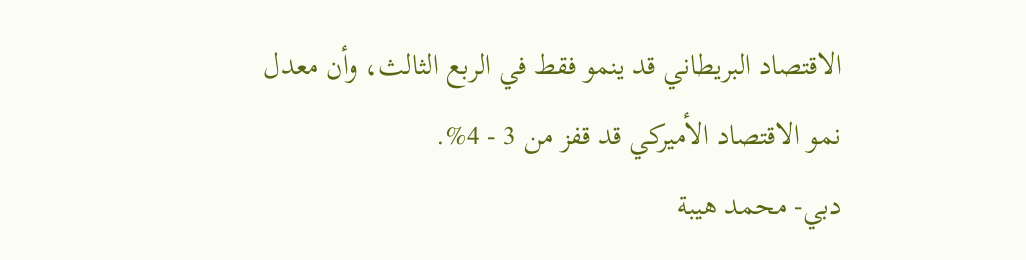الاقتصاد البريطاني قد ينمو فقط في الربع الثالث، وأن معدل نمو الاقتصاد الأميركي قد قفز من 3 - 4%.
دبي- محمد هيبة